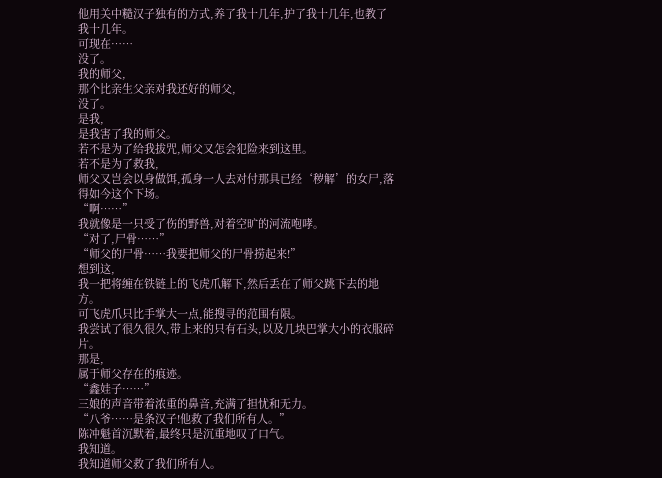他用关中糙汉子独有的方式,养了我十几年,护了我十几年,也教了我十几年。
可现在……
没了。
我的师父,
那个比亲生父亲对我还好的师父,
没了。
是我,
是我害了我的师父。
若不是为了给我拔咒,师父又怎会犯险来到这里。
若不是为了救我,
师父又岂会以身做饵,孤身一人去对付那具已经‘秽解’的女尸,落得如今这个下场。
“啊……”
我就像是一只受了伤的野兽,对着空旷的河流咆哮。
“对了,尸骨……”
“师父的尸骨……我要把师父的尸骨捞起来!”
想到这,
我一把将缠在铁链上的飞虎爪解下,然后丢在了师父跳下去的地方。
可飞虎爪只比手掌大一点,能搜寻的范围有限。
我尝试了很久很久,带上来的只有石头,以及几块巴掌大小的衣服碎片。
那是,
属于师父存在的痕迹。
“鑫娃子……”
三娘的声音带着浓重的鼻音,充满了担忧和无力。
“八爷……是条汉子!他救了我们所有人。”
陈冲魁首沉默着,最终只是沉重地叹了口气。
我知道。
我知道师父救了我们所有人。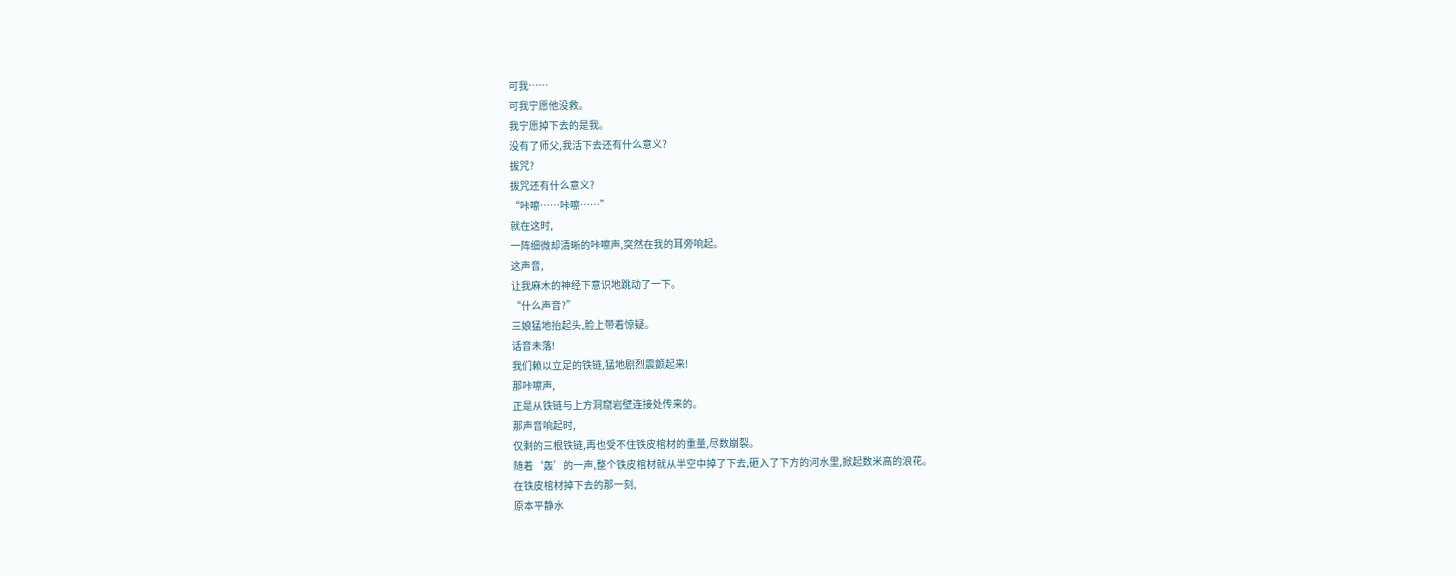可我……
可我宁愿他没救。
我宁愿掉下去的是我。
没有了师父,我活下去还有什么意义?
拔咒?
拔咒还有什么意义?
“咔嚓……咔嚓……”
就在这时,
一阵细微却清晰的咔嚓声,突然在我的耳旁响起。
这声音,
让我麻木的神经下意识地跳动了一下。
“什么声音?”
三娘猛地抬起头,脸上带着惊疑。
话音未落!
我们赖以立足的铁链,猛地剧烈震颤起来!
那咔嚓声,
正是从铁链与上方洞窟岩壁连接处传来的。
那声音响起时,
仅剩的三根铁链,再也受不住铁皮棺材的重量,尽数崩裂。
随着‘轰’的一声,整个铁皮棺材就从半空中掉了下去,砸入了下方的河水里,掀起数米高的浪花。
在铁皮棺材掉下去的那一刻,
原本平静水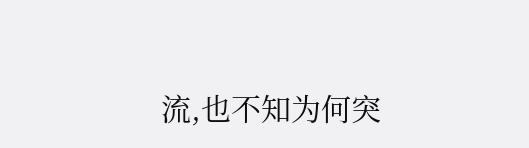流,也不知为何突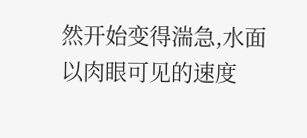然开始变得湍急,水面以肉眼可见的速度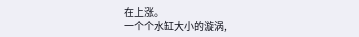在上涨。
一个个水缸大小的漩涡,